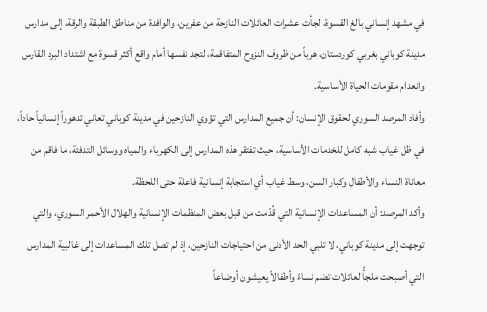في مشهد إنساني بالغ القسوة، لجأت عشرات العائلات النازحة من عفرين، والوافدة من مناطق الطبقة والرقة، إلى مدارس مدينة كوباني بغربي كوردستان، هرباً من ظروف النزوح المتفاقمة، لتجد نفسها أمام واقع أكثر قسوة مع اشتداد البرد القارس وانعدام مقومات الحياة الأساسية.
وأفاد المرصد السوري لحقوق الإنسان: أن جميع المدارس التي تؤوي النازحين في مدينة كوباني تعاني تدهوراً إنسانياً حاداً، في ظل غياب شبه كامل للخدمات الأساسية، حيث تفتقر هذه المدارس إلى الكهرباء والمياه ووسائل التدفئة، ما فاقم من معاناة النساء والأطفال وكبار السن، وسط غياب أي استجابة إنسانية فاعلة حتى اللحظة.
وأكد المرصد: أن المساعدات الإنسانية التي قُدّمت من قبل بعض المنظمات الإنسانية والهلال الأحمر السوري، والتي توجهت إلى مدينة كوباني، لا تلبي الحد الأدنى من احتياجات النازحين، إذ لم تصل تلك المساعدات إلى غالبية المدارس التي أصبحت ملجأً لعائلات تضم نساءً وأطفالاً يعيشون أوضاعاً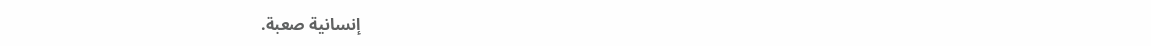إنسانية صعبة.